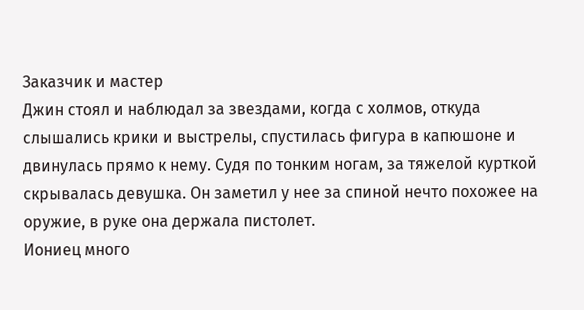Заказчик и мастер
Джин стоял и наблюдал за звездами, когда с холмов, откуда слышались крики и выстрелы, спустилась фигура в капюшоне и двинулась прямо к нему. Судя по тонким ногам, за тяжелой курткой скрывалась девушка. Он заметил у нее за спиной нечто похожее на оружие, в руке она держала пистолет.
Иониец много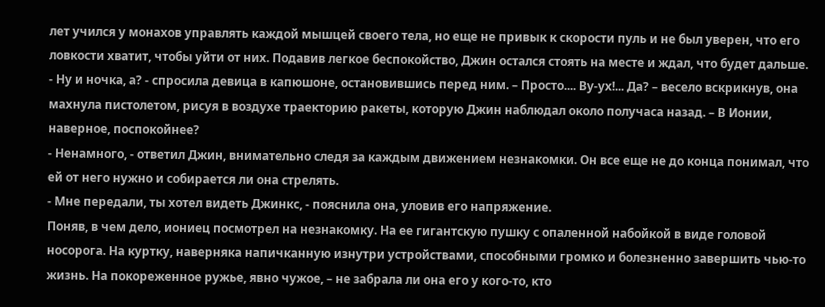лет учился у монахов управлять каждой мышцей своего тела, но еще не привык к скорости пуль и не был уверен, что его ловкости хватит, чтобы уйти от них. Подавив легкое беспокойство, Джин остался стоять на месте и ждал, что будет дальше.
- Ну и ночка, а? - спросила девица в капюшоне, остановившись перед ним. – Просто.... Ву-ух!... Да? – весело вскрикнув, она махнула пистолетом, рисуя в воздухе траекторию ракеты, которую Джин наблюдал около получаса назад. – В Ионии, наверное, поспокойнее?
- Ненамного, - ответил Джин, внимательно следя за каждым движением незнакомки. Он все еще не до конца понимал, что ей от него нужно и собирается ли она стрелять.
- Мне передали, ты хотел видеть Джинкс, - пояснила она, уловив его напряжение.
Поняв, в чем дело, иониец посмотрел на незнакомку. На ее гигантскую пушку с опаленной набойкой в виде головой носорога. На куртку, наверняка напичканную изнутри устройствами, способными громко и болезненно завершить чью-то жизнь. На покореженное ружье, явно чужое, – не забрала ли она его у кого-то, кто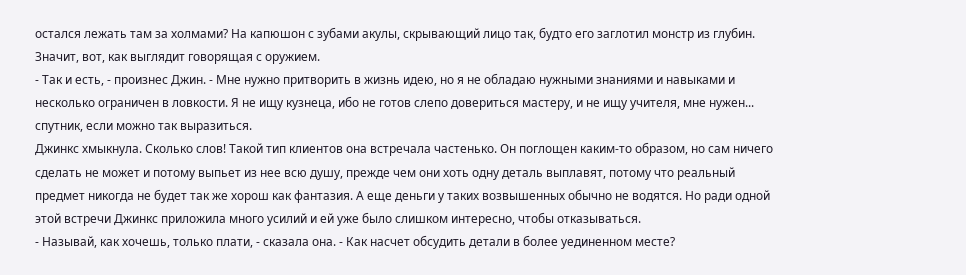остался лежать там за холмами? На капюшон с зубами акулы, скрывающий лицо так, будто его заглотил монстр из глубин.
Значит, вот, как выглядит говорящая с оружием.
- Так и есть, - произнес Джин. - Мне нужно притворить в жизнь идею, но я не обладаю нужными знаниями и навыками и несколько ограничен в ловкости. Я не ищу кузнеца, ибо не готов слепо довериться мастеру, и не ищу учителя, мне нужен... спутник, если можно так выразиться.
Джинкс хмыкнула. Сколько слов! Такой тип клиентов она встречала частенько. Он поглощен каким-то образом, но сам ничего сделать не может и потому выпьет из нее всю душу, прежде чем они хоть одну деталь выплавят, потому что реальный предмет никогда не будет так же хорош как фантазия. А еще деньги у таких возвышенных обычно не водятся. Но ради одной этой встречи Джинкс приложила много усилий и ей уже было слишком интересно, чтобы отказываться.
- Называй, как хочешь, только плати, - сказала она. - Как насчет обсудить детали в более уединенном месте?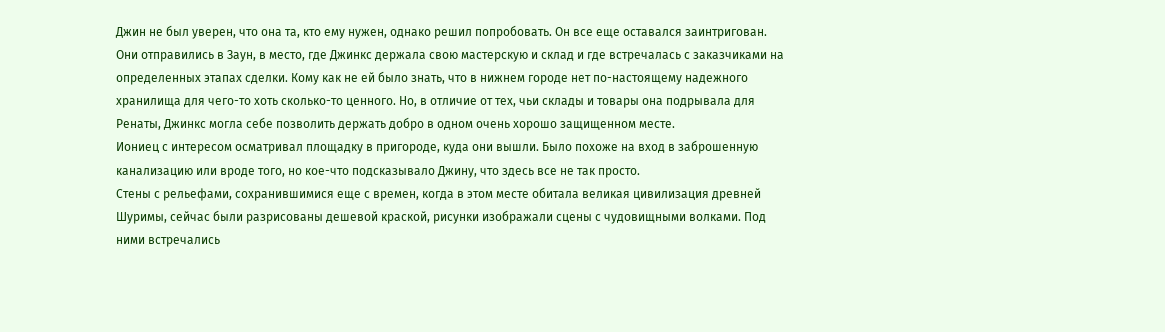Джин не был уверен, что она та, кто ему нужен, однако решил попробовать. Он все еще оставался заинтригован.
Они отправились в Заун, в место, где Джинкс держала свою мастерскую и склад и где встречалась с заказчиками на определенных этапах сделки. Кому как не ей было знать, что в нижнем городе нет по-настоящему надежного хранилища для чего-то хоть сколько-то ценного. Но, в отличие от тех, чьи склады и товары она подрывала для Ренаты, Джинкс могла себе позволить держать добро в одном очень хорошо защищенном месте.
Иониец с интересом осматривал площадку в пригороде, куда они вышли. Было похоже на вход в заброшенную канализацию или вроде того, но кое-что подсказывало Джину, что здесь все не так просто.
Стены с рельефами, сохранившимися еще с времен, когда в этом месте обитала великая цивилизация древней Шуримы, сейчас были разрисованы дешевой краской, рисунки изображали сцены с чудовищными волками. Под ними встречались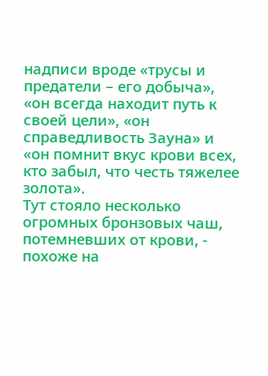надписи вроде «трусы и предатели – его добыча», «он всегда находит путь к своей цели», «он справедливость Зауна» и «он помнит вкус крови всех, кто забыл, что честь тяжелее золота».
Тут стояло несколько огромных бронзовых чаш, потемневших от крови, - похоже на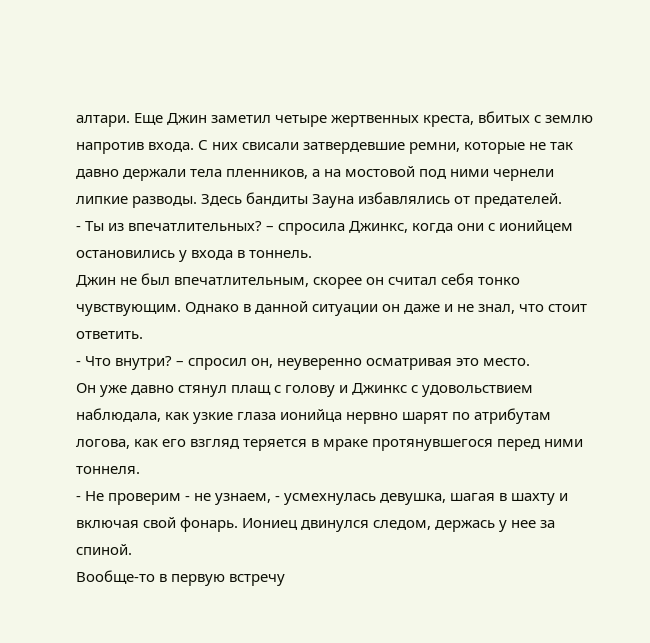алтари. Еще Джин заметил четыре жертвенных креста, вбитых с землю напротив входа. С них свисали затвердевшие ремни, которые не так давно держали тела пленников, а на мостовой под ними чернели липкие разводы. Здесь бандиты Зауна избавлялись от предателей.
- Ты из впечатлительных? – спросила Джинкс, когда они с ионийцем остановились у входа в тоннель.
Джин не был впечатлительным, скорее он считал себя тонко чувствующим. Однако в данной ситуации он даже и не знал, что стоит ответить.
- Что внутри? – спросил он, неуверенно осматривая это место.
Он уже давно стянул плащ с голову и Джинкс с удовольствием наблюдала, как узкие глаза ионийца нервно шарят по атрибутам логова, как его взгляд теряется в мраке протянувшегося перед ними тоннеля.
- Не проверим - не узнаем, - усмехнулась девушка, шагая в шахту и включая свой фонарь. Иониец двинулся следом, держась у нее за спиной.
Вообще-то в первую встречу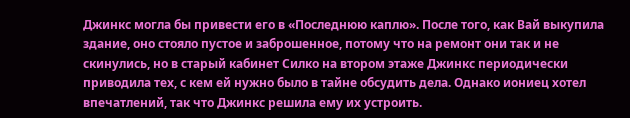Джинкс могла бы привести его в «Последнюю каплю». После того, как Вай выкупила здание, оно стояло пустое и заброшенное, потому что на ремонт они так и не скинулись, но в старый кабинет Силко на втором этаже Джинкс периодически приводила тех, с кем ей нужно было в тайне обсудить дела. Однако иониец хотел впечатлений, так что Джинкс решила ему их устроить.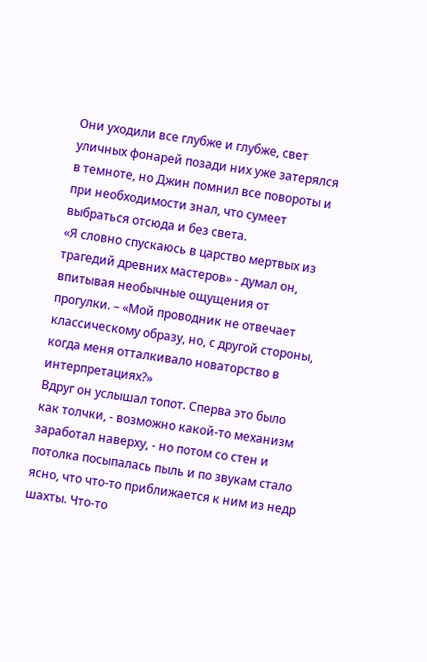Они уходили все глубже и глубже, свет уличных фонарей позади них уже затерялся в темноте, но Джин помнил все повороты и при необходимости знал, что сумеет выбраться отсюда и без света.
«Я словно спускаюсь в царство мертвых из трагедий древних мастеров» - думал он, впитывая необычные ощущения от прогулки. – «Мой проводник не отвечает классическому образу, но, с другой стороны, когда меня отталкивало новаторство в интерпретациях?»
Вдруг он услышал топот. Сперва это было как толчки, - возможно какой-то механизм заработал наверху, - но потом со стен и потолка посыпалась пыль и по звукам стало ясно, что что-то приближается к ним из недр шахты. Что-то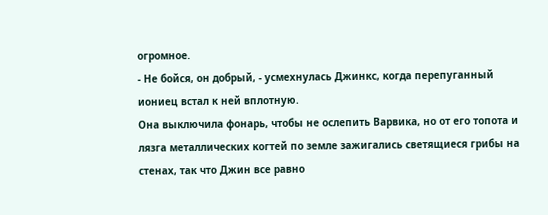огромное.
- Не бойся, он добрый, - усмехнулась Джинкс, когда перепуганный иониец встал к ней вплотную.
Она выключила фонарь, чтобы не ослепить Варвика, но от его топота и лязга металлических когтей по земле зажигались светящиеся грибы на стенах, так что Джин все равно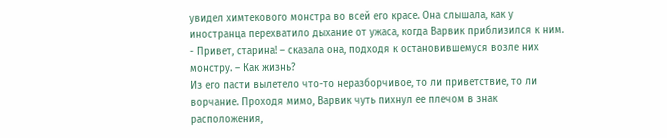увидел химтекового монстра во всей его красе. Она слышала, как у иностранца перехватило дыхание от ужаса, когда Варвик приблизился к ним.
- Привет, старина! – сказала она, подходя к остановившемуся возле них монстру. – Как жизнь?
Из его пасти вылетело что-то неразборчивое, то ли приветствие, то ли ворчание. Проходя мимо, Варвик чуть пихнул ее плечом в знак расположения,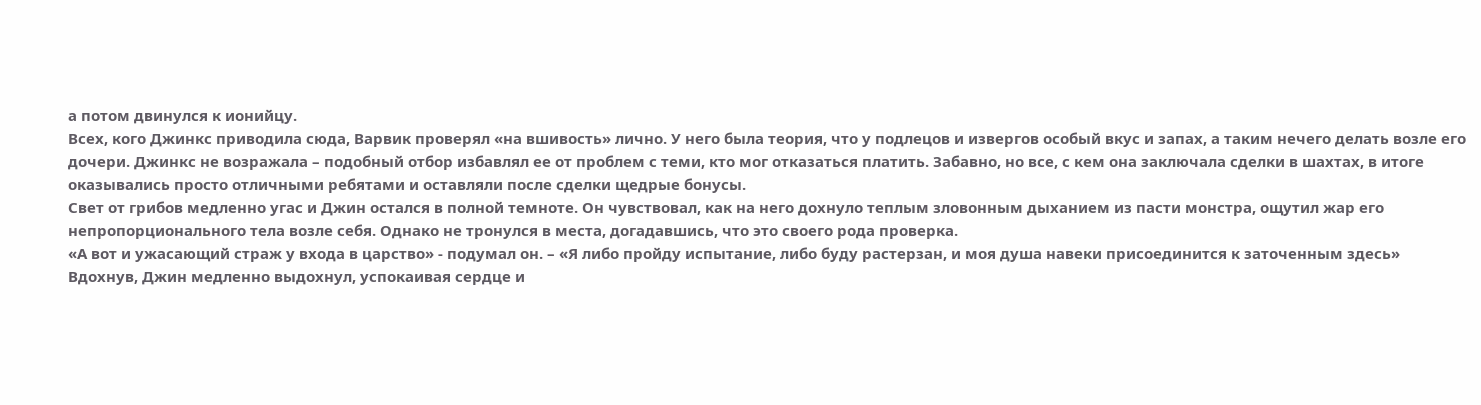а потом двинулся к ионийцу.
Всех, кого Джинкс приводила сюда, Варвик проверял «на вшивость» лично. У него была теория, что у подлецов и извергов особый вкус и запах, а таким нечего делать возле его дочери. Джинкс не возражала – подобный отбор избавлял ее от проблем с теми, кто мог отказаться платить. Забавно, но все, с кем она заключала сделки в шахтах, в итоге оказывались просто отличными ребятами и оставляли после сделки щедрые бонусы.
Свет от грибов медленно угас и Джин остался в полной темноте. Он чувствовал, как на него дохнуло теплым зловонным дыханием из пасти монстра, ощутил жар его непропорционального тела возле себя. Однако не тронулся в места, догадавшись, что это своего рода проверка.
«А вот и ужасающий страж у входа в царство» - подумал он. – «Я либо пройду испытание, либо буду растерзан, и моя душа навеки присоединится к заточенным здесь»
Вдохнув, Джин медленно выдохнул, успокаивая сердце и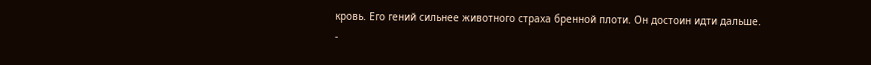кровь. Его гений сильнее животного страха бренной плоти. Он достоин идти дальше.
-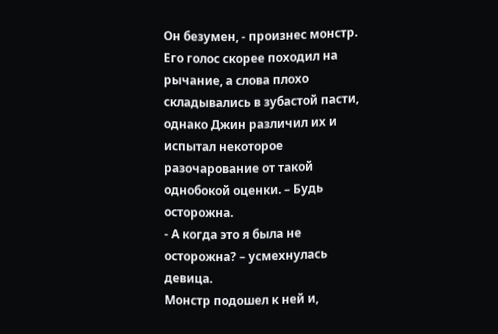Он безумен, - произнес монстр. Его голос скорее походил на рычание, а слова плохо складывались в зубастой пасти, однако Джин различил их и испытал некоторое разочарование от такой однобокой оценки. – Будь осторожна.
- А когда это я была не осторожна? – усмехнулась девица.
Монстр подошел к ней и,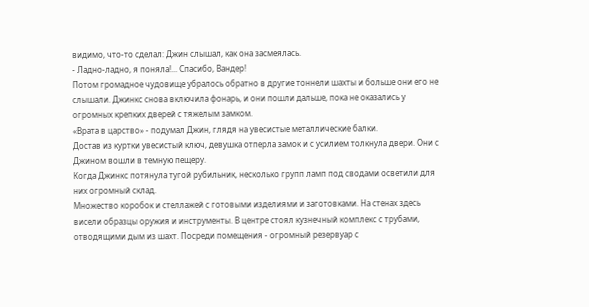видимо, что-то сделал: Джин слышал, как она засмеялась.
- Ладно-ладно, я поняла!... Спасибо, Вандер!
Потом громадное чудовище убралось обратно в другие тоннели шахты и больше они его не слышали. Джинкс снова включила фонарь, и они пошли дальше, пока не оказались у огромных крепких дверей с тяжелым замком.
«Врата в царство» - подумал Джин, глядя на увесистые металлические балки.
Достав из куртки увесистый ключ, девушка отперла замок и с усилием толкнула двери. Они с Джином вошли в темную пещеру.
Когда Джинкс потянула тугой рубильник, несколько групп ламп под сводами осветили для них огромный склад.
Множество коробок и стеллажей с готовыми изделиями и заготовками. На стенах здесь висели образцы оружия и инструменты. В центре стоял кузнечный комплекс с трубами, отводящими дым из шахт. Посреди помещения - огромный резервуар с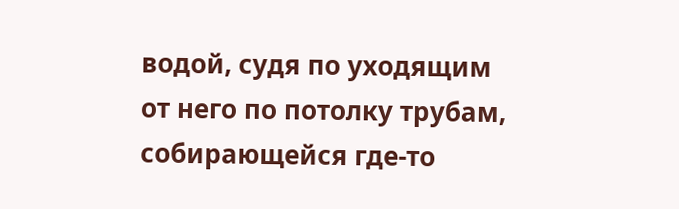водой, судя по уходящим от него по потолку трубам, собирающейся где-то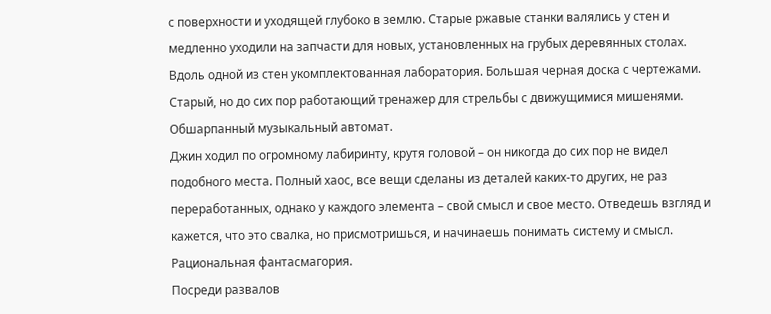с поверхности и уходящей глубоко в землю. Старые ржавые станки валялись у стен и медленно уходили на запчасти для новых, установленных на грубых деревянных столах. Вдоль одной из стен укомплектованная лаборатория. Большая черная доска с чертежами. Старый, но до сих пор работающий тренажер для стрельбы с движущимися мишенями. Обшарпанный музыкальный автомат.
Джин ходил по огромному лабиринту, крутя головой – он никогда до сих пор не видел подобного места. Полный хаос, все вещи сделаны из деталей каких-то других, не раз переработанных, однако у каждого элемента – свой смысл и свое место. Отведешь взгляд и кажется, что это свалка, но присмотришься, и начинаешь понимать систему и смысл. Рациональная фантасмагория.
Посреди развалов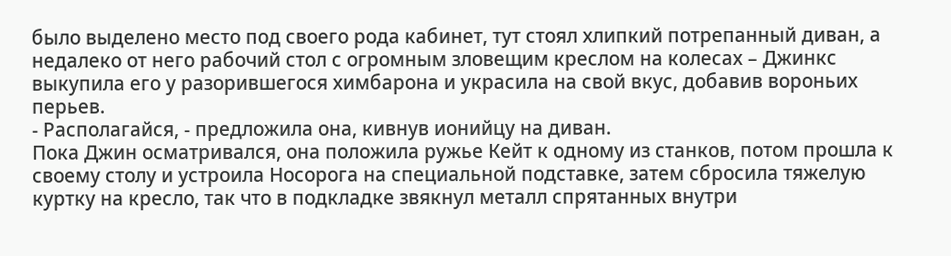было выделено место под своего рода кабинет, тут стоял хлипкий потрепанный диван, а недалеко от него рабочий стол с огромным зловещим креслом на колесах – Джинкс выкупила его у разорившегося химбарона и украсила на свой вкус, добавив вороньих перьев.
- Располагайся, - предложила она, кивнув ионийцу на диван.
Пока Джин осматривался, она положила ружье Кейт к одному из станков, потом прошла к своему столу и устроила Носорога на специальной подставке, затем сбросила тяжелую куртку на кресло, так что в подкладке звякнул металл спрятанных внутри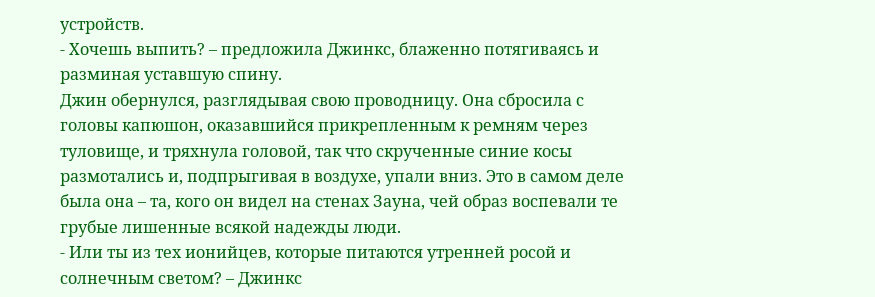устройств.
- Хочешь выпить? – предложила Джинкс, блаженно потягиваясь и разминая уставшую спину.
Джин обернулся, разглядывая свою проводницу. Она сбросила с головы капюшон, оказавшийся прикрепленным к ремням через туловище, и тряхнула головой, так что скрученные синие косы размотались и, подпрыгивая в воздухе, упали вниз. Это в самом деле была она – та, кого он видел на стенах Зауна, чей образ воспевали те грубые лишенные всякой надежды люди.
- Или ты из тех ионийцев, которые питаются утренней росой и солнечным светом? – Джинкс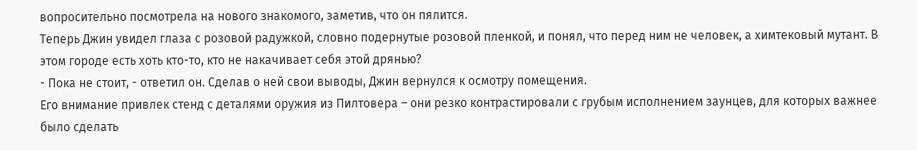вопросительно посмотрела на нового знакомого, заметив, что он пялится.
Теперь Джин увидел глаза с розовой радужкой, словно подернутые розовой пленкой, и понял, что перед ним не человек, а химтековый мутант. В этом городе есть хоть кто-то, кто не накачивает себя этой дрянью?
- Пока не стоит, - ответил он. Сделав о ней свои выводы, Джин вернулся к осмотру помещения.
Его внимание привлек стенд с деталями оружия из Пилтовера – они резко контрастировали с грубым исполнением заунцев, для которых важнее было сделать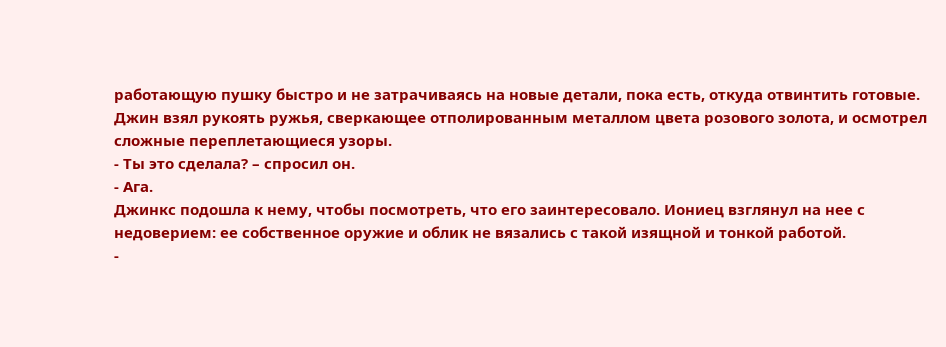работающую пушку быстро и не затрачиваясь на новые детали, пока есть, откуда отвинтить готовые.
Джин взял рукоять ружья, сверкающее отполированным металлом цвета розового золота, и осмотрел сложные переплетающиеся узоры.
- Ты это сделала? – спросил он.
- Ага.
Джинкс подошла к нему, чтобы посмотреть, что его заинтересовало. Иониец взглянул на нее с недоверием: ее собственное оружие и облик не вязались с такой изящной и тонкой работой.
-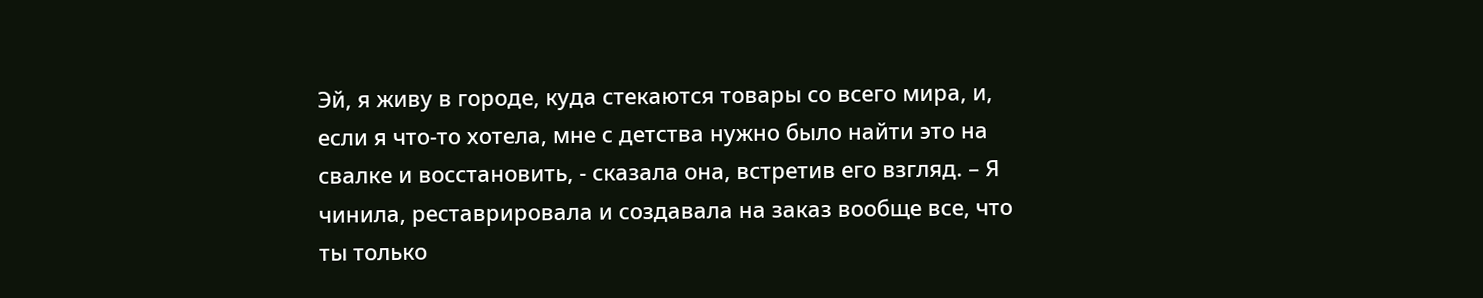Эй, я живу в городе, куда стекаются товары со всего мира, и, если я что-то хотела, мне с детства нужно было найти это на свалке и восстановить, - сказала она, встретив его взгляд. – Я чинила, реставрировала и создавала на заказ вообще все, что ты только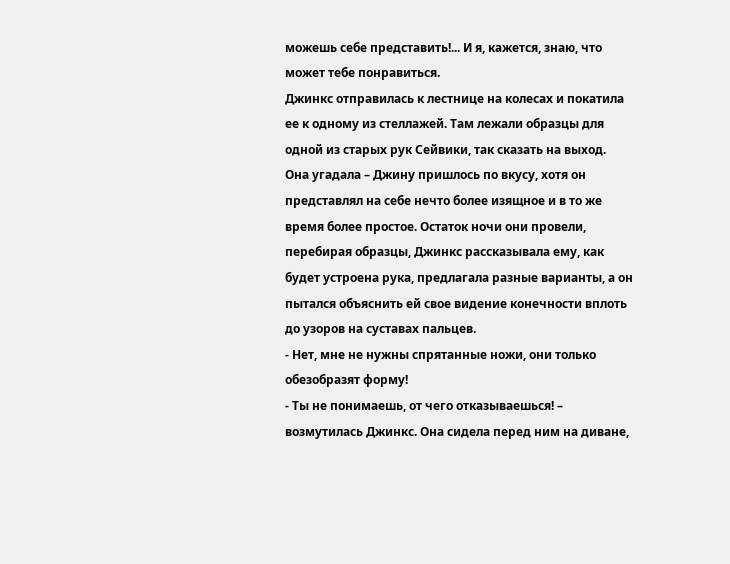можешь себе представить!... И я, кажется, знаю, что может тебе понравиться.
Джинкс отправилась к лестнице на колесах и покатила ее к одному из стеллажей. Там лежали образцы для одной из старых рук Сейвики, так сказать на выход.
Она угадала – Джину пришлось по вкусу, хотя он представлял на себе нечто более изящное и в то же время более простое. Остаток ночи они провели, перебирая образцы, Джинкс рассказывала ему, как будет устроена рука, предлагала разные варианты, а он пытался объяснить ей свое видение конечности вплоть до узоров на суставах пальцев.
- Нет, мне не нужны спрятанные ножи, они только обезобразят форму!
- Ты не понимаешь, от чего отказываешься! – возмутилась Джинкс. Она сидела перед ним на диване,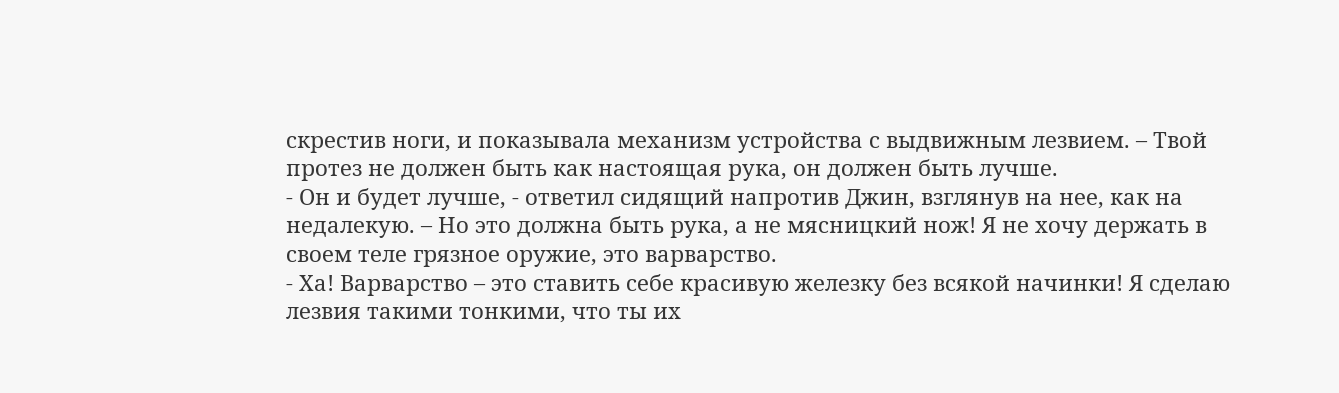скрестив ноги, и показывала механизм устройства с выдвижным лезвием. – Твой протез не должен быть как настоящая рука, он должен быть лучше.
- Он и будет лучше, - ответил сидящий напротив Джин, взглянув на нее, как на недалекую. – Но это должна быть рука, а не мясницкий нож! Я не хочу держать в своем теле грязное оружие, это варварство.
- Ха! Варварство – это ставить себе красивую железку без всякой начинки! Я сделаю лезвия такими тонкими, что ты их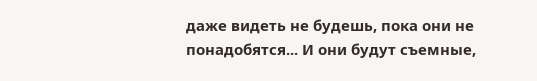даже видеть не будешь, пока они не понадобятся... И они будут съемные,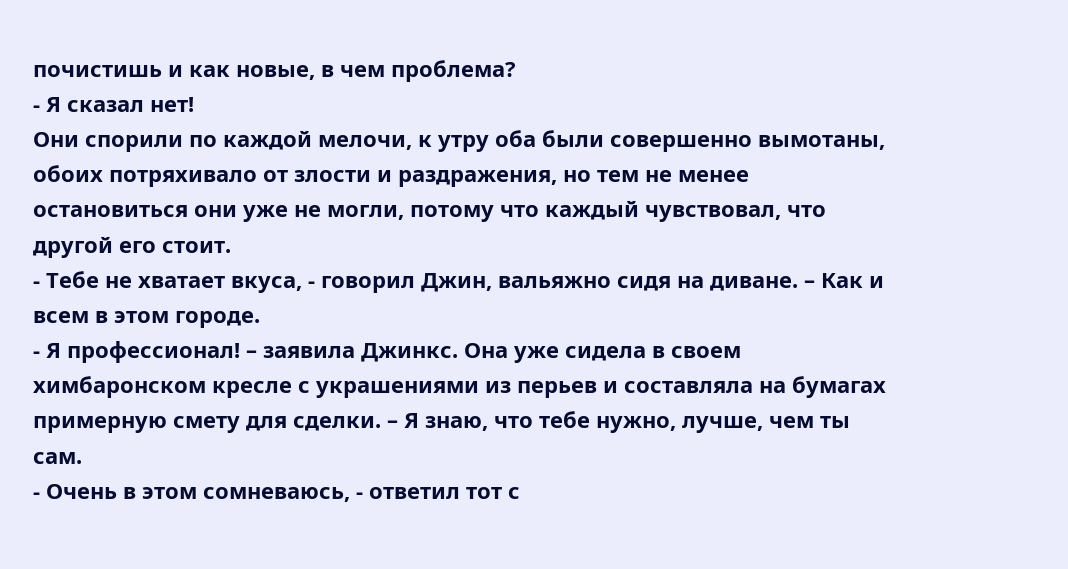почистишь и как новые, в чем проблема?
- Я сказал нет!
Они спорили по каждой мелочи, к утру оба были совершенно вымотаны, обоих потряхивало от злости и раздражения, но тем не менее остановиться они уже не могли, потому что каждый чувствовал, что другой его стоит.
- Тебе не хватает вкуса, - говорил Джин, вальяжно сидя на диване. – Как и всем в этом городе.
- Я профессионал! – заявила Джинкс. Она уже сидела в своем химбаронском кресле с украшениями из перьев и составляла на бумагах примерную смету для сделки. – Я знаю, что тебе нужно, лучше, чем ты сам.
- Очень в этом сомневаюсь, - ответил тот с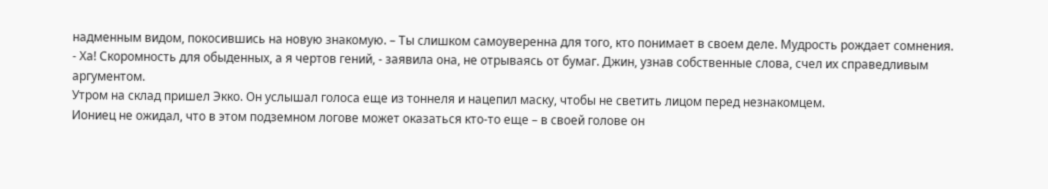надменным видом, покосившись на новую знакомую. – Ты слишком самоуверенна для того, кто понимает в своем деле. Мудрость рождает сомнения.
- Ха! Скоромность для обыденных, а я чертов гений, - заявила она, не отрываясь от бумаг. Джин, узнав собственные слова, счел их справедливым аргументом.
Утром на склад пришел Экко. Он услышал голоса еще из тоннеля и нацепил маску, чтобы не светить лицом перед незнакомцем.
Иониец не ожидал, что в этом подземном логове может оказаться кто-то еще – в своей голове он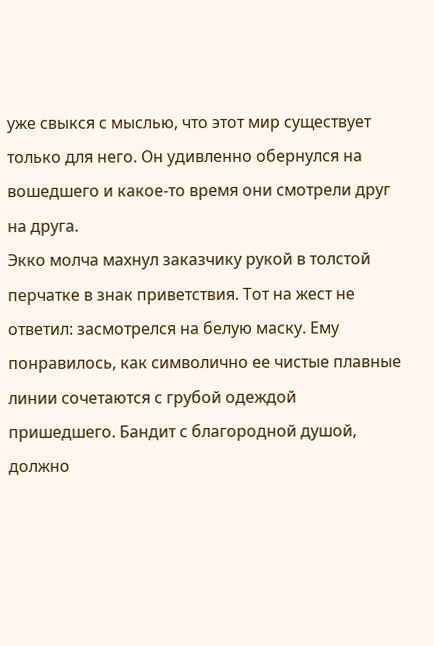уже свыкся с мыслью, что этот мир существует только для него. Он удивленно обернулся на вошедшего и какое-то время они смотрели друг на друга.
Экко молча махнул заказчику рукой в толстой перчатке в знак приветствия. Тот на жест не ответил: засмотрелся на белую маску. Ему понравилось, как символично ее чистые плавные линии сочетаются с грубой одеждой пришедшего. Бандит с благородной душой, должно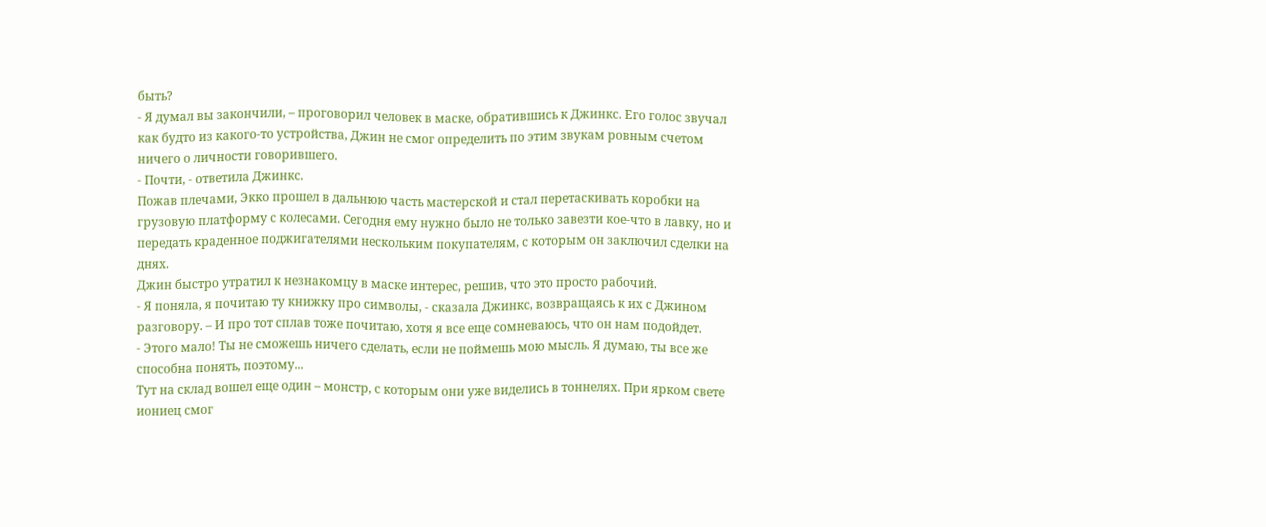быть?
- Я думал вы закончили, – проговорил человек в маске, обратившись к Джинкс. Его голос звучал как будто из какого-то устройства, Джин не смог определить по этим звукам ровным счетом ничего о личности говорившего.
- Почти, - ответила Джинкс.
Пожав плечами, Экко прошел в дальнюю часть мастерской и стал перетаскивать коробки на грузовую платформу с колесами. Сегодня ему нужно было не только завезти кое-что в лавку, но и передать краденное поджигателями нескольким покупателям, с которым он заключил сделки на днях.
Джин быстро утратил к незнакомцу в маске интерес, решив, что это просто рабочий.
- Я поняла, я почитаю ту книжку про символы, - сказала Джинкс, возвращаясь к их с Джином разговору. – И про тот сплав тоже почитаю, хотя я все еще сомневаюсь, что он нам подойдет.
- Этого мало! Ты не сможешь ничего сделать, если не поймешь мою мысль. Я думаю, ты все же способна понять, поэтому...
Тут на склад вошел еще один – монстр, с которым они уже виделись в тоннелях. При ярком свете иониец смог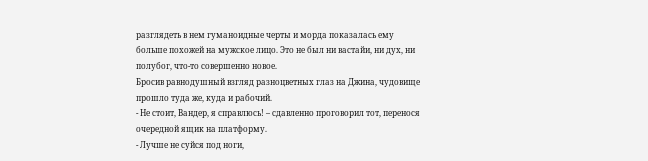разглядеть в нем гуманоидные черты и морда показалась ему больше похожей на мужское лицо. Это не был ни вастайи, ни дух, ни полубог, что-то совершенно новое.
Бросив равнодушный взгляд разноцветных глаз на Джина, чудовище прошло туда же, куда и рабочий.
- Не стоит, Вандер, я справлюсь! – сдавленно проговорил тот, перенося очередной ящик на платформу.
- Лучше не суйся под ноги,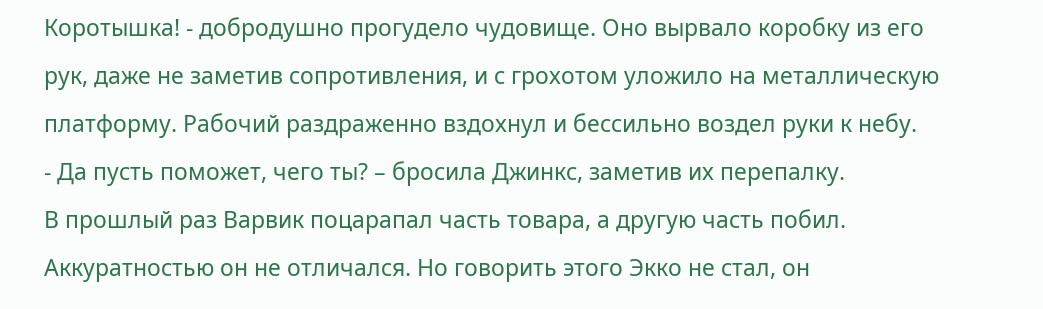Коротышка! - добродушно прогудело чудовище. Оно вырвало коробку из его рук, даже не заметив сопротивления, и с грохотом уложило на металлическую платформу. Рабочий раздраженно вздохнул и бессильно воздел руки к небу.
- Да пусть поможет, чего ты? – бросила Джинкс, заметив их перепалку.
В прошлый раз Варвик поцарапал часть товара, а другую часть побил. Аккуратностью он не отличался. Но говорить этого Экко не стал, он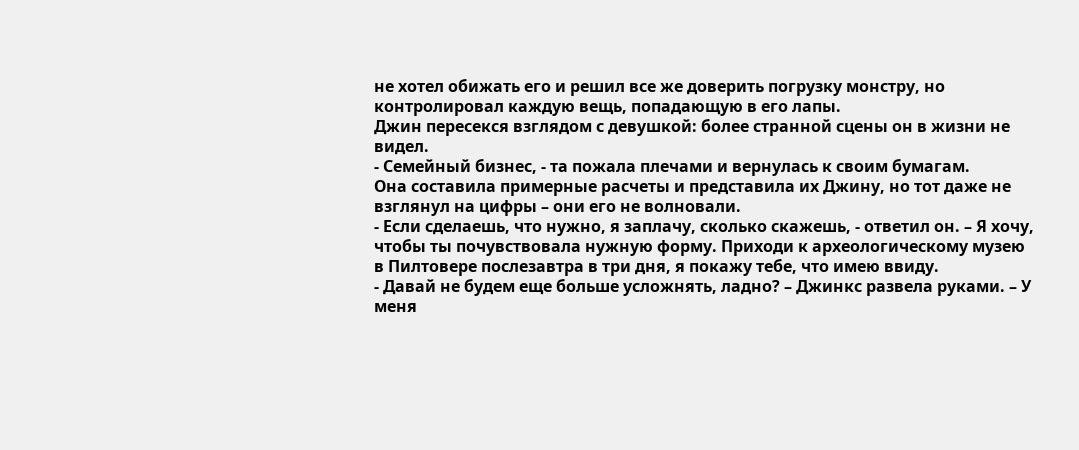не хотел обижать его и решил все же доверить погрузку монстру, но контролировал каждую вещь, попадающую в его лапы.
Джин пересекся взглядом с девушкой: более странной сцены он в жизни не видел.
- Семейный бизнес, - та пожала плечами и вернулась к своим бумагам.
Она составила примерные расчеты и представила их Джину, но тот даже не взглянул на цифры – они его не волновали.
- Если сделаешь, что нужно, я заплачу, сколько скажешь, - ответил он. – Я хочу, чтобы ты почувствовала нужную форму. Приходи к археологическому музею в Пилтовере послезавтра в три дня, я покажу тебе, что имею ввиду.
- Давай не будем еще больше усложнять, ладно? – Джинкс развела руками. – У меня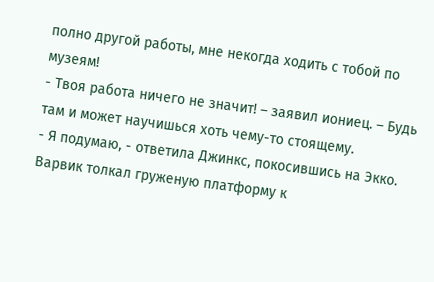полно другой работы, мне некогда ходить с тобой по музеям!
- Твоя работа ничего не значит! – заявил иониец. – Будь там и может научишься хоть чему-то стоящему.
- Я подумаю, - ответила Джинкс, покосившись на Экко. Варвик толкал груженую платформу к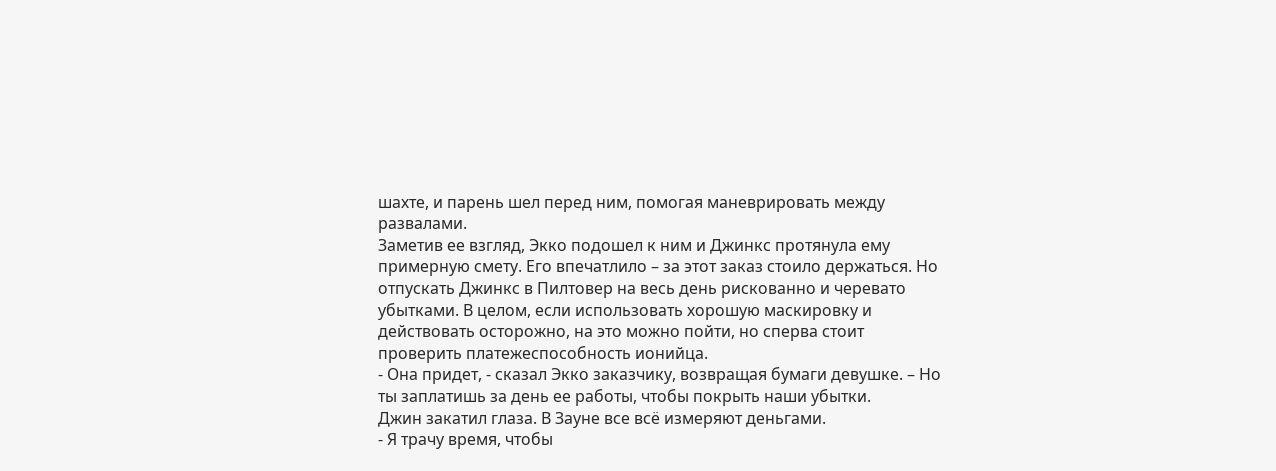шахте, и парень шел перед ним, помогая маневрировать между развалами.
Заметив ее взгляд, Экко подошел к ним и Джинкс протянула ему примерную смету. Его впечатлило – за этот заказ стоило держаться. Но отпускать Джинкс в Пилтовер на весь день рискованно и черевато убытками. В целом, если использовать хорошую маскировку и действовать осторожно, на это можно пойти, но сперва стоит проверить платежеспособность ионийца.
- Она придет, - сказал Экко заказчику, возвращая бумаги девушке. – Но ты заплатишь за день ее работы, чтобы покрыть наши убытки.
Джин закатил глаза. В Зауне все всё измеряют деньгами.
- Я трачу время, чтобы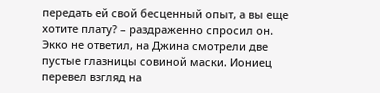передать ей свой бесценный опыт, а вы еще хотите плату? – раздраженно спросил он.
Экко не ответил, на Джина смотрели две пустые глазницы совиной маски. Иониец перевел взгляд на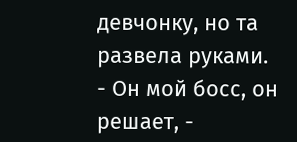девчонку, но та развела руками.
- Он мой босс, он решает, -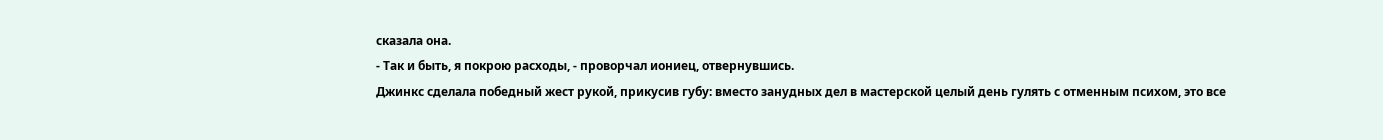сказала она.
- Так и быть, я покрою расходы, - проворчал иониец, отвернувшись.
Джинкс сделала победный жест рукой, прикусив губу: вместо занудных дел в мастерской целый день гулять с отменным психом, это все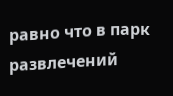равно что в парк развлечений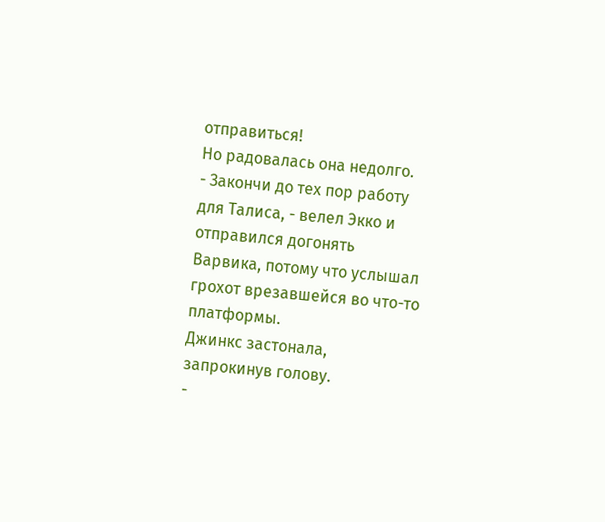отправиться!
Но радовалась она недолго.
- Закончи до тех пор работу для Талиса, - велел Экко и отправился догонять Варвика, потому что услышал грохот врезавшейся во что-то платформы.
Джинкс застонала, запрокинув голову.
-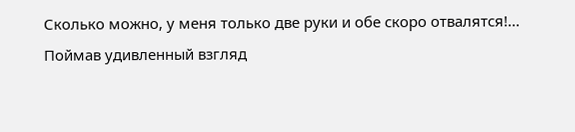Сколько можно, у меня только две руки и обе скоро отвалятся!...
Поймав удивленный взгляд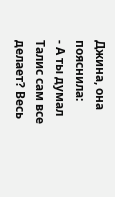Джина, она пояснила:
- А ты думал Талис сам все делает? Весь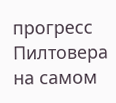прогресс Пилтовера на самом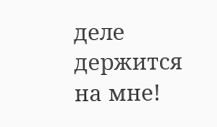деле держится на мне!